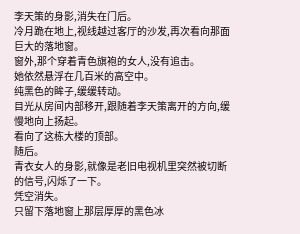李天策的身影,消失在门后。
冷月跪在地上,视线越过客厅的沙发,再次看向那面巨大的落地窗。
窗外,那个穿着青色旗袍的女人,没有追击。
她依然悬浮在几百米的高空中。
纯黑色的眸子,缓缓转动。
目光从房间内部移开,跟随着李天策离开的方向,缓慢地向上扬起。
看向了这栋大楼的顶部。
随后。
青衣女人的身影,就像是老旧电视机里突然被切断的信号,闪烁了一下。
凭空消失。
只留下落地窗上那层厚厚的黑色冰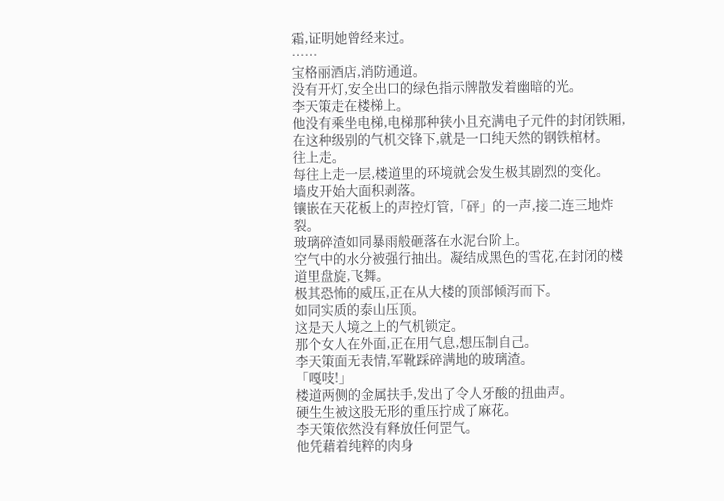霜,证明她曾经来过。
……
宝格丽酒店,消防通道。
没有开灯,安全出口的绿色指示牌散发着幽暗的光。
李天策走在楼梯上。
他没有乘坐电梯,电梯那种狭小且充满电子元件的封闭铁厢,在这种级别的气机交锋下,就是一口纯天然的钢铁棺材。
往上走。
每往上走一层,楼道里的环境就会发生极其剧烈的变化。
墙皮开始大面积剥落。
镶嵌在天花板上的声控灯管,「砰」的一声,接二连三地炸裂。
玻璃碎渣如同暴雨般砸落在水泥台阶上。
空气中的水分被强行抽出。凝结成黑色的雪花,在封闭的楼道里盘旋,飞舞。
极其恐怖的威压,正在从大楼的顶部倾泻而下。
如同实质的泰山压顶。
这是天人境之上的气机锁定。
那个女人在外面,正在用气息,想压制自己。
李天策面无表情,军靴踩碎满地的玻璃渣。
「嘎吱!」
楼道两侧的金属扶手,发出了令人牙酸的扭曲声。
硬生生被这股无形的重压拧成了麻花。
李天策依然没有释放任何罡气。
他凭藉着纯粹的肉身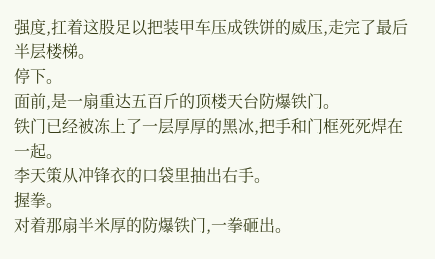强度,扛着这股足以把装甲车压成铁饼的威压,走完了最后半层楼梯。
停下。
面前,是一扇重达五百斤的顶楼天台防爆铁门。
铁门已经被冻上了一层厚厚的黑冰,把手和门框死死焊在一起。
李天策从冲锋衣的口袋里抽出右手。
握拳。
对着那扇半米厚的防爆铁门,一拳砸出。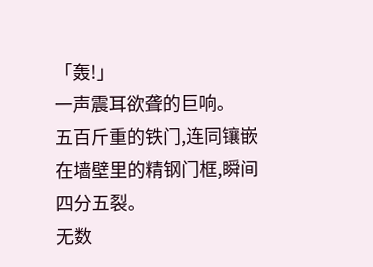「轰!」
一声震耳欲聋的巨响。
五百斤重的铁门,连同镶嵌在墙壁里的精钢门框,瞬间四分五裂。
无数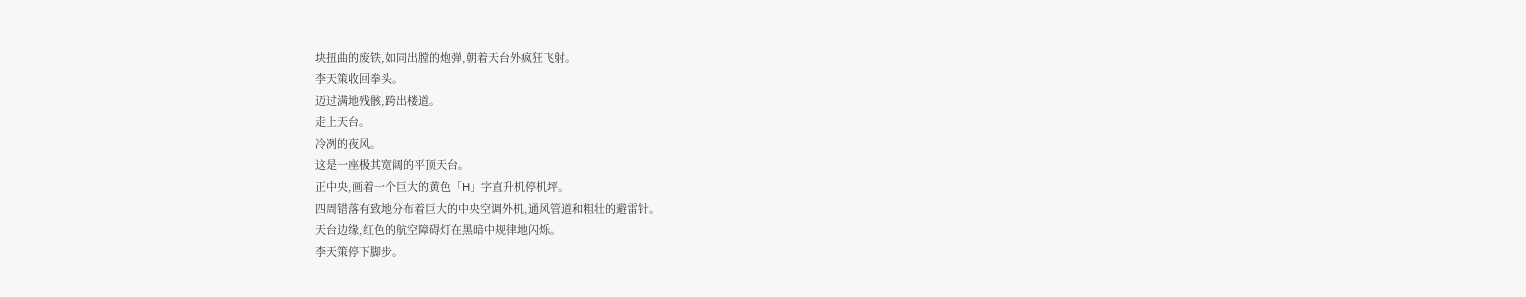块扭曲的废铁,如同出膛的炮弹,朝着天台外疯狂飞射。
李天策收回拳头。
迈过满地残骸,跨出楼道。
走上天台。
冷冽的夜风。
这是一座极其宽阔的平顶天台。
正中央,画着一个巨大的黄色「H」字直升机停机坪。
四周错落有致地分布着巨大的中央空调外机,通风管道和粗壮的避雷针。
天台边缘,红色的航空障碍灯在黑暗中规律地闪烁。
李天策停下脚步。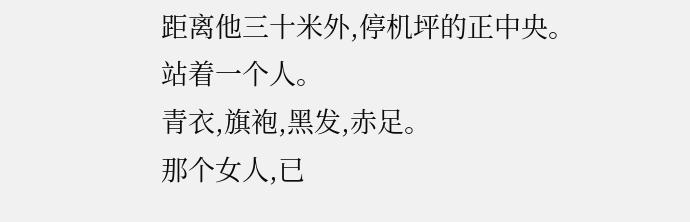距离他三十米外,停机坪的正中央。
站着一个人。
青衣,旗袍,黑发,赤足。
那个女人,已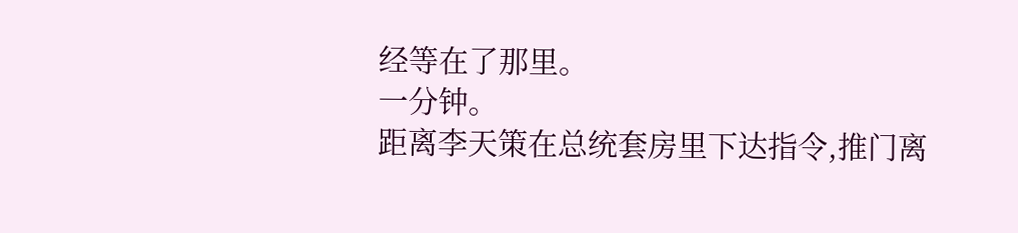经等在了那里。
一分钟。
距离李天策在总统套房里下达指令,推门离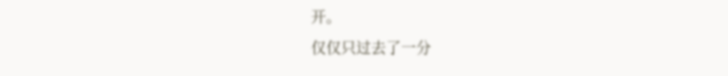开。
仅仅只过去了一分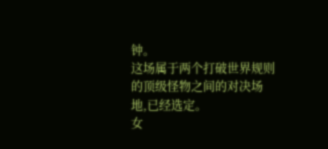钟。
这场属于两个打破世界规则的顶级怪物之间的对决场地,已经选定。
女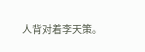人背对着李天策。